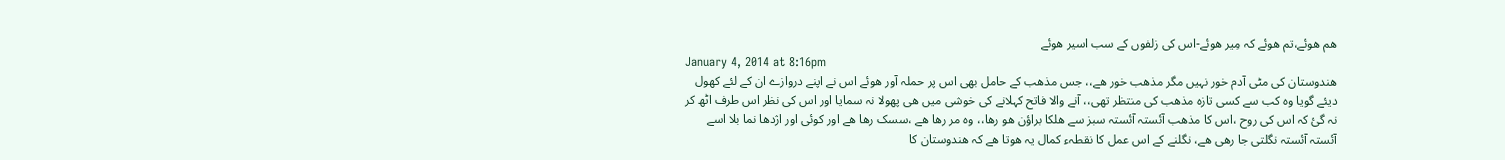ھم ھوئے،تم ھوئے کہ مِیر ھوئے-اس کی زلفوں کے سب اسیر ھوئے
January 4, 2014 at 8:16pm
ھندوستان کی مٹی آدم خور نہیں مگر مذھب خور ھے،، جس مذھب کے حامل بھی اس پر حملہ آور ھوئے اس نے اپنے دروازے ان کے لئے کھول دیئے گویا وہ کب سے کسی تازہ مذھب کی منتظر تھی،، آنے والا فاتح کہلانے کی خوشی میں ھی پھولا نہ سمایا اور اس کی نظر اس طرف اٹھ کر نہ گئ کہ اس کی روح ،اس کا مذھب آئستہ آئستہ سبز سے ھلکا براؤن ھو رھا،، وہ مر رھا ھے ،سسک رھا ھے اور کوئی اور اژدھا نما بلا اسے آئستہ آئستہ نگلتی جا رھی ھے، نگلنے کے اس عمل کا نقطہء کمال یہ ھوتا ھے کہ ھندوستان کا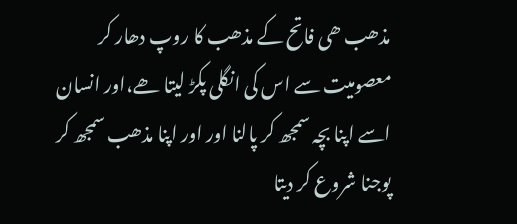مذھب ھی فاتح کے مذھب کا روپ دھار کر معصومیت سے اس کی انگلی پکڑ لیتا ھے،اور انسان اسے اپنا بچہ سمجھ کر پالنا اور اور اپنا مذھب سمجھ کر پوجنا شروع کر دیتا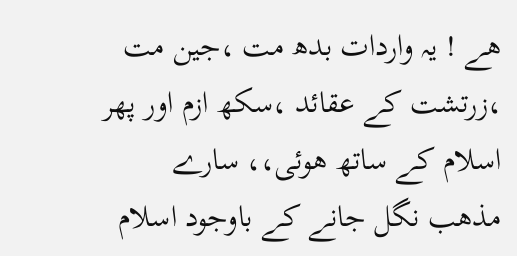ھے ! یہ واردات بدھ مت ،جین مت ،زرتشت کے عقائد ،سکھ ازم اور پھر اسلام کے ساتھ ھوئی،، سارے مذھب نگل جانے کے باوجود اسلام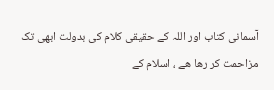آسمانی کتاب اور اللہ کے حقیقی کلام کی بدولت ابھی تک مزاحمت کر رھا ھے ، اسلام کے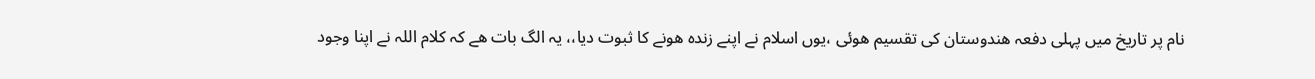نام پر تاریخ میں پہلی دفعہ ھندوستان کی تقسیم ھوئی ،یوں اسلام نے اپنے زندہ ھونے کا ثبوت دیا،، یہ الگ بات ھے کہ کلام اللہ نے اپنا وجود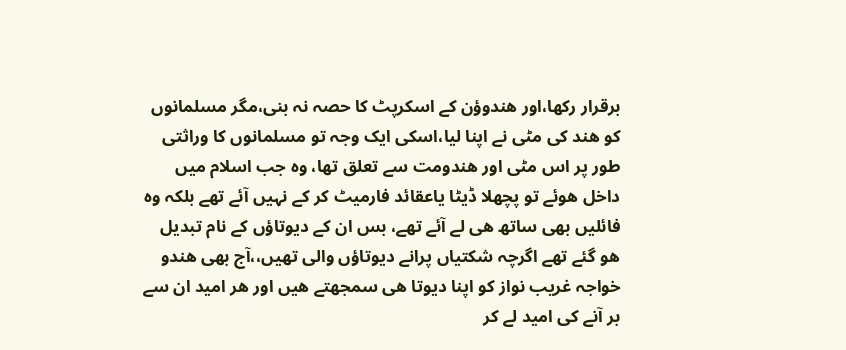برقرار رکھا،اور ھندوؤن کے اسکرپٹ کا حصہ نہ بنی،مگر مسلمانوں کو ھند کی مٹی نے اپنا لیا،اسکی ایک وجہ تو مسلمانوں کا وراثتی طور پر اس مٹی اور ھندومت سے تعلق تھا، وہ جب اسلام میں داخل ھوئے تو پچھلا ڈیٹا یاعقائد فارمیٹ کر کے نہیں آئے تھے بلکہ وہ فائلیں بھی ساتھ ھی لے آئے تھے، بس ان کے دیوتاؤں کے نام تبدیل ھو گئے تھے اگرچہ شکتیاں پرانے دیوتاؤں والی تھیں،،آج بھی ھندو خواجہ غریب نواز کو اپنا دیوتا ھی سمجھتے ھیں اور ھر امید ان سے بر آنے کی امید لے کر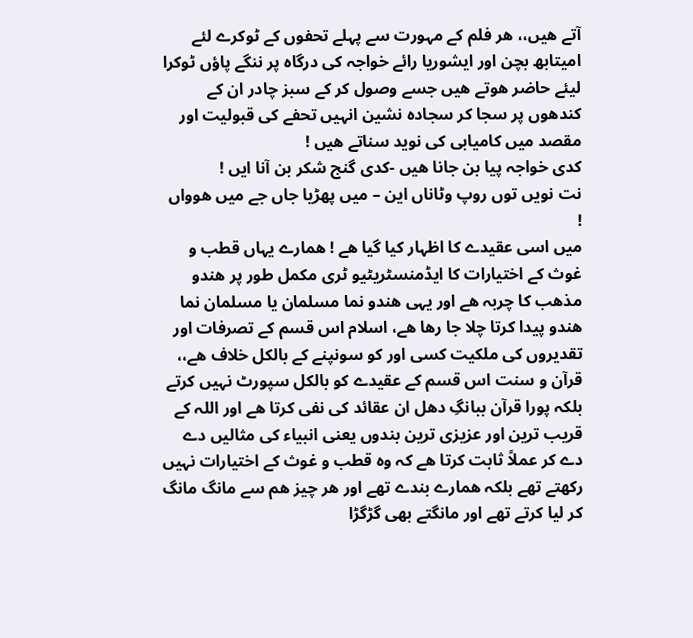آتے ھیں،، ھر فلم کے مہورت سے پہلے تحفوں کے ٹوکرے لئے امیتابھ بچن اور ایشوریا رائے خواجہ کی درگاہ پر ننگے پاؤں ٹوکرا لیئے حاضر ھوتے ھیں جسے وصول کر کے سبز چادر ان کے کندھوں پر سجا کر سجادہ نشین انہیں تحفے کی قبولیت اور مقصد میں کامیابی کی نوید سناتے ھیں !
کدی خواجہ پیا بن جانا ھیں -کدی گنج شکر بن آنا ایں !
نت نویں توں روپ وٹاناں این – میں پھڑیا جاں جے میں ھوواں !
میں اسی عقیدے کا اظہار کیا گیا ھے ! ھمارے یہاں قطب و غوث کے اختیارات کا ایڈمنسٹریٹیو ٹری مکمل طور پر ھندو مذھب کا چربہ ھے اور یہی ھندو نما مسلمان یا مسلمان نما ھندو پیدا کرتا چلا جا رھا ھے، اسلام اس قسم کے تصرفات اور تقدیروں کی ملکیت کسی اور کو سونپنے کے بالکل خلاف ھے،، قرآن و سنت اس قسم کے عقیدے کو بالکل سپورٹ نہیں کرتے بلکہ پورا قرآن ببانگِ دھل ان عقائد کی نفی کرتا ھے اور اللہ کے قریب ترین اور عزیزی ترین بندوں یعنی انبیاء کی مثالیں دے دے کر عملاً ثابت کرتا ھے کہ وہ قطب و غوث کے اختیارات نہیں رکھتے تھے بلکہ ھمارے بندے تھے اور ھر چیز ھم سے مانگ مانگ کر لیا کرتے تھے اور مانگتے بھی گڑگڑا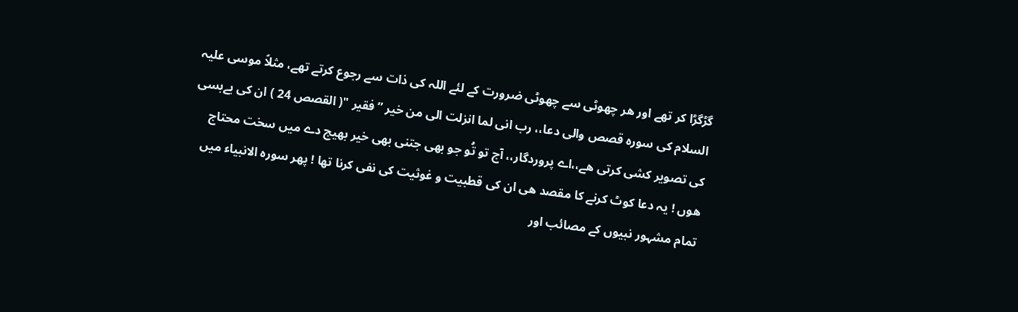گڑگڑا کر تھے اور ھر چھوٹی سے چھوٹی ضرورت کے لئے اللہ کی ذات سے رجوع کرتے تھے، مثلاً موسی علیہ السلام کی سورہ قصص والی دعا،، رب انی لما انزلت الی من خیر ” فقیر "( القصص 24 ) ان کی بےبسی کی تصویر کشی کرتی ھے،،اے پروردگار،، آج تو تُو جو بھی جتنی بھی خیر بھیج دے میں سخت محتاج ھوں ! یہ دعا کوٹ کرنے کا مقصد ھی ان کی قطبیت و غوثیت کی نفی کرنا تھا ! پھر سورہ الانبیاء میں تمام مشہور نبیوں کے مصائب اور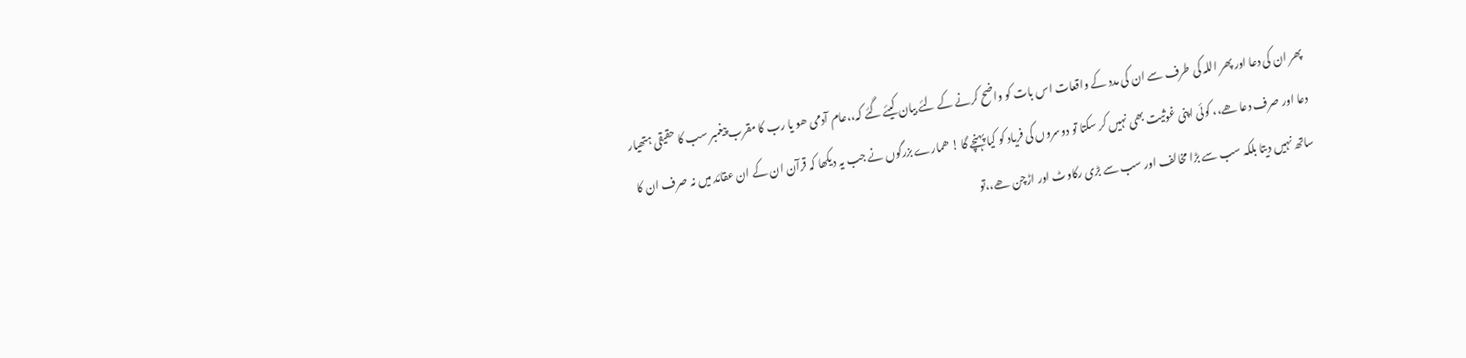پھر ان کی دعا اور پھر اللہ کی طرف سے ان کی مدد کے واقعات اس بات کو واضح کرنے کے لئے بیان کیئے گئے کہ،،عام آدمی ھو یا رب کا مقرب پیغمبر سب کا حقیقی ہتھیار دعا اور صرف دعا ھے،، کوئی اپنی غوثیت بھی نہیں کر سکتا تو دوسروں کی فریاد کو کیا پہنچے گا ! ھمارے بزرگوں نے جب یہ دیکھا کہ قرآن ان کے ان عقائد میں نہ صرف ان کا ساتھ نہیں دیتا بلکہ سب سے بڑا مخالف اور سب سے بڑی رکاوٹ اور اڑچن ھے،،تو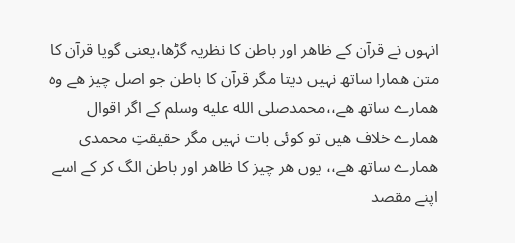انہوں نے قرآن کے ظاھر اور باطن کا نظریہ گڑھا،یعنی گویا قرآن کا متن ھمارا ساتھ نہیں دیتا مگر قرآن کا باطن جو اصل چیز ھے وہ ھمارے ساتھ ھے،،محمدصلى الله عليه وسلم کے اگر اقوال ھمارے خلاف ھیں تو کوئی بات نہیں مگر حقیقتِ محمدی ھمارے ساتھ ھے،، یوں ھر چیز کا ظاھر اور باطن الگ کر کے اسے اپنے مقصد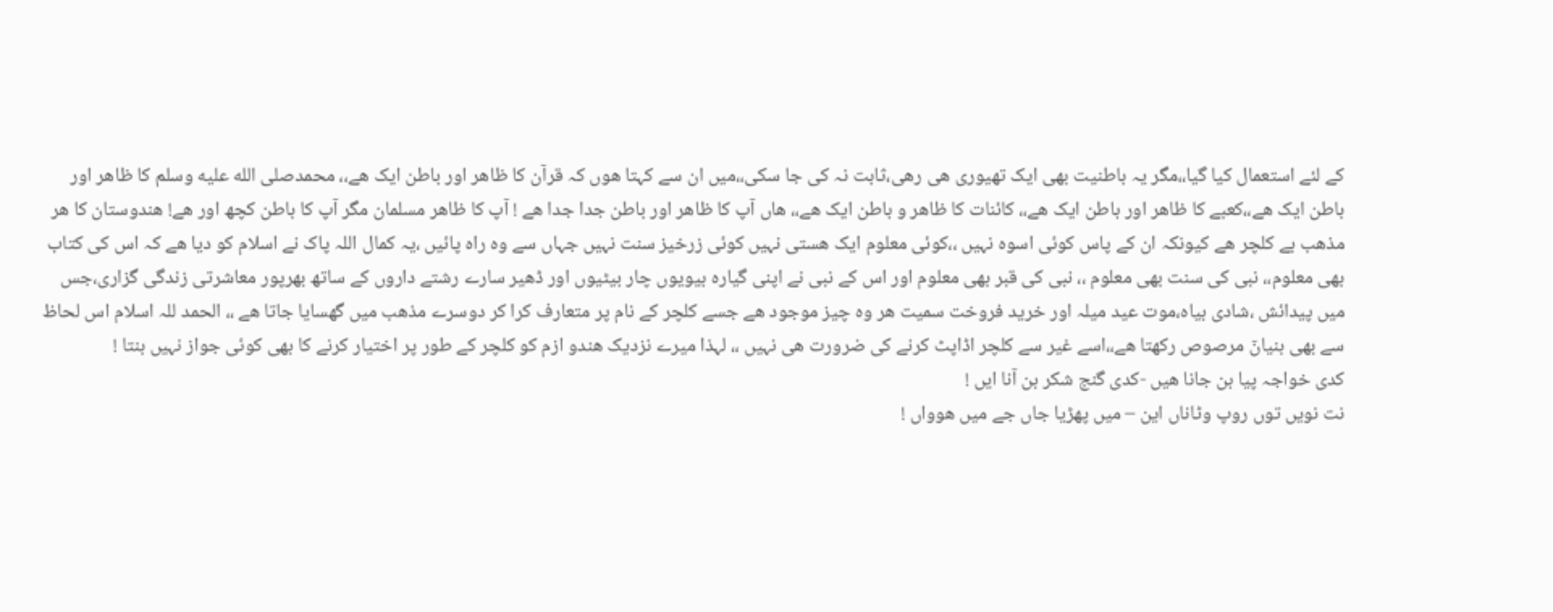کے لئے استعمال کیا گیا،،مگر یہ باطنیت بھی ایک تھیوری ھی رھی،ثابت نہ کی جا سکی،،میں ان سے کہتا ھوں کہ قرآن کا ظاھر اور باطن ایک ھے،، محمدصلى الله عليه وسلم کا ظاھر اور باطن ایک ھے،،کعبے کا ظاھر اور باطن ایک ھے،، کائنات کا ظاھر و باطن ایک ھے،، ھاں آپ کا ظاھر اور باطن جدا جدا ھے ! آپ کا ظاھر مسلمان مگر آپ کا باطن کچھ اور ھے! ھندوستان کا ھر مذھب بے کلچر ھے کیونکہ ان کے پاس کوئی اسوہ نہیں ،،کوئی معلوم ایک ھستی نہیں کوئی زرخیز سنت نہیں جہاں سے وہ راہ پائیں ،یہ کمال اللہ پاک نے اسلام کو دیا ھے کہ اس کی کتاب بھی معلوم،، نبی کی سنت بھی معلوم ،، نبی کی قبر بھی معلوم اور اس کے نبی نے اپنی گیارہ بیویوں چار بیٹیوں اور ڈھیر سارے رشتے داروں کے ساتھ بھرپور معاشرتی زندگی گزاری،جس میں پیدائش ،شادی بیاہ،موت عید میلہ اور خرید فروخت سمیت ھر وہ چیز موجود ھے جسے کلچر کے نام پر متعارف کرا کر دوسرے مذھب میں گھسایا جاتا ھے ،، الحمد للہ اسلام اس لحاظ سے بھی بنیانٓ مرصوص رکھتا ھے،،اسے غیر سے کلچر اڈاپٹ کرنے کی ضرورت ھی نہیں ،، لہذا میرے نزدیک ھندو ازم کو کلچر کے طور پر اختیار کرنے کا بھی کوئی جواز نہیں بنتا !
کدی خواجہ پیا بن جانا ھیں -کدی گنج شکر بن آنا ایں !
نت نویں توں روپ وٹاناں این – میں پھڑیا جاں جے میں ھوواں !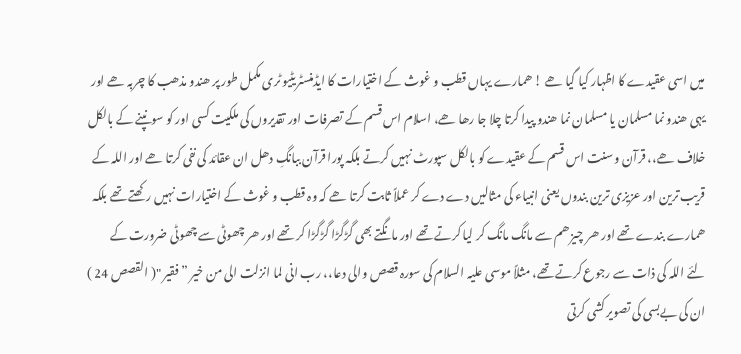میں اسی عقیدے کا اظہار کیا گیا ھے ! ھمارے یہاں قطب و غوث کے اختیارات کا ایڈمنسٹریٹیو ٹری مکمل طور پر ھندو مذھب کا چربہ ھے اور یہی ھندو نما مسلمان یا مسلمان نما ھندو پیدا کرتا چلا جا رھا ھے، اسلام اس قسم کے تصرفات اور تقدیروں کی ملکیت کسی اور کو سونپنے کے بالکل خلاف ھے،، قرآن و سنت اس قسم کے عقیدے کو بالکل سپورٹ نہیں کرتے بلکہ پورا قرآن ببانگِ دھل ان عقائد کی نفی کرتا ھے اور اللہ کے قریب ترین اور عزیزی ترین بندوں یعنی انبیاء کی مثالیں دے دے کر عملاً ثابت کرتا ھے کہ وہ قطب و غوث کے اختیارات نہیں رکھتے تھے بلکہ ھمارے بندے تھے اور ھر چیز ھم سے مانگ مانگ کر لیا کرتے تھے اور مانگتے بھی گڑگڑا گڑگڑا کر تھے اور ھر چھوٹی سے چھوٹی ضرورت کے لئے اللہ کی ذات سے رجوع کرتے تھے، مثلاً موسی علیہ السلام کی سورہ قصص والی دعا،، رب انی لما انزلت الی من خیر ” فقیر "( القصص 24 ) ان کی بےبسی کی تصویر کشی کرتی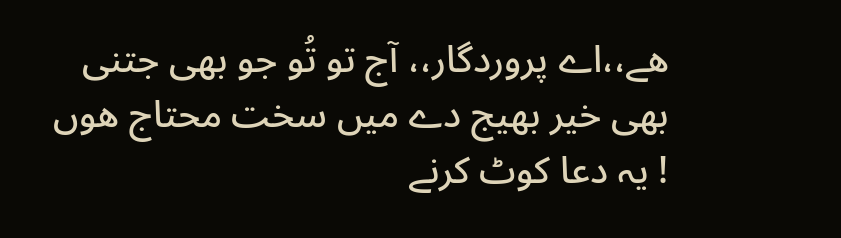ھے،،اے پروردگار،، آج تو تُو جو بھی جتنی بھی خیر بھیج دے میں سخت محتاج ھوں ! یہ دعا کوٹ کرنے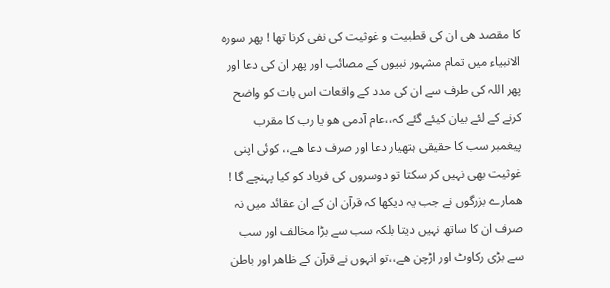کا مقصد ھی ان کی قطبیت و غوثیت کی نفی کرنا تھا ! پھر سورہ الانبیاء میں تمام مشہور نبیوں کے مصائب اور پھر ان کی دعا اور پھر اللہ کی طرف سے ان کی مدد کے واقعات اس بات کو واضح کرنے کے لئے بیان کیئے گئے کہ،،عام آدمی ھو یا رب کا مقرب پیغمبر سب کا حقیقی ہتھیار دعا اور صرف دعا ھے،، کوئی اپنی غوثیت بھی نہیں کر سکتا تو دوسروں کی فریاد کو کیا پہنچے گا ! ھمارے بزرگوں نے جب یہ دیکھا کہ قرآن ان کے ان عقائد میں نہ صرف ان کا ساتھ نہیں دیتا بلکہ سب سے بڑا مخالف اور سب سے بڑی رکاوٹ اور اڑچن ھے،،تو انہوں نے قرآن کے ظاھر اور باطن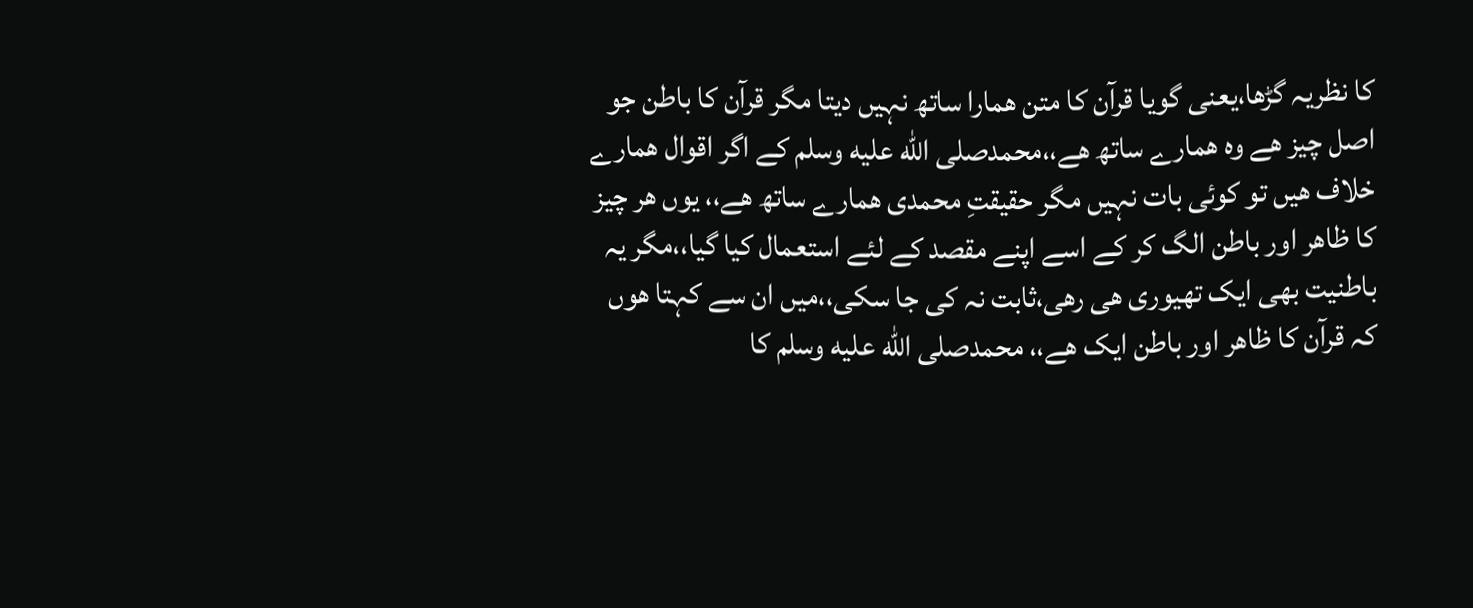کا نظریہ گڑھا،یعنی گویا قرآن کا متن ھمارا ساتھ نہیں دیتا مگر قرآن کا باطن جو اصل چیز ھے وہ ھمارے ساتھ ھے،،محمدصلى الله عليه وسلم کے اگر اقوال ھمارے خلاف ھیں تو کوئی بات نہیں مگر حقیقتِ محمدی ھمارے ساتھ ھے،، یوں ھر چیز کا ظاھر اور باطن الگ کر کے اسے اپنے مقصد کے لئے استعمال کیا گیا،،مگر یہ باطنیت بھی ایک تھیوری ھی رھی،ثابت نہ کی جا سکی،،میں ان سے کہتا ھوں کہ قرآن کا ظاھر اور باطن ایک ھے،، محمدصلى الله عليه وسلم کا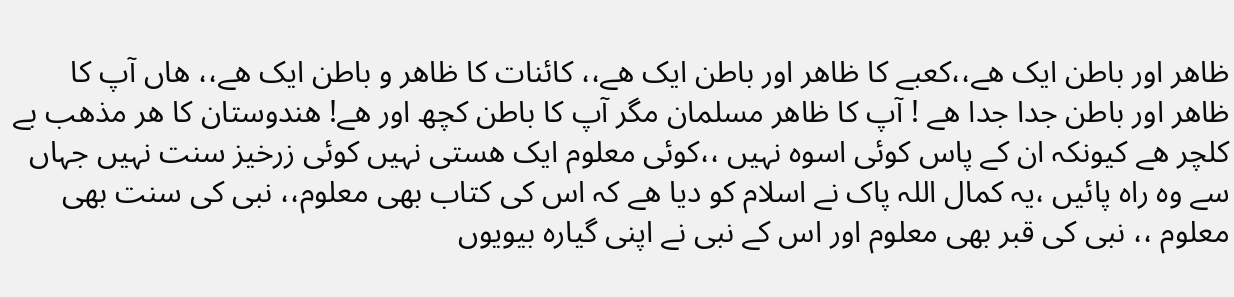ظاھر اور باطن ایک ھے،،کعبے کا ظاھر اور باطن ایک ھے،، کائنات کا ظاھر و باطن ایک ھے،، ھاں آپ کا ظاھر اور باطن جدا جدا ھے ! آپ کا ظاھر مسلمان مگر آپ کا باطن کچھ اور ھے! ھندوستان کا ھر مذھب بے کلچر ھے کیونکہ ان کے پاس کوئی اسوہ نہیں ،،کوئی معلوم ایک ھستی نہیں کوئی زرخیز سنت نہیں جہاں سے وہ راہ پائیں ،یہ کمال اللہ پاک نے اسلام کو دیا ھے کہ اس کی کتاب بھی معلوم،، نبی کی سنت بھی معلوم ،، نبی کی قبر بھی معلوم اور اس کے نبی نے اپنی گیارہ بیویوں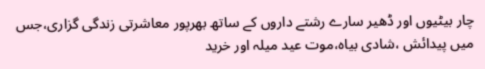چار بیٹیوں اور ڈھیر سارے رشتے داروں کے ساتھ بھرپور معاشرتی زندگی گزاری،جس میں پیدائش ،شادی بیاہ،موت عید میلہ اور خرید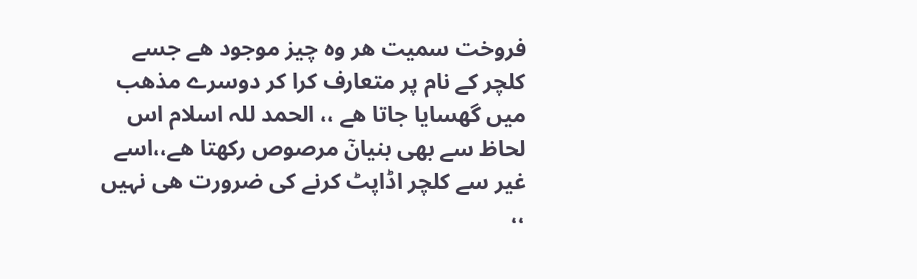فروخت سمیت ھر وہ چیز موجود ھے جسے کلچر کے نام پر متعارف کرا کر دوسرے مذھب میں گھسایا جاتا ھے ،، الحمد للہ اسلام اس لحاظ سے بھی بنیانٓ مرصوص رکھتا ھے،،اسے غیر سے کلچر اڈاپٹ کرنے کی ضرورت ھی نہیں ،،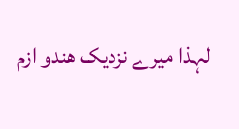لہذا میرے نزدیک ھندو ازم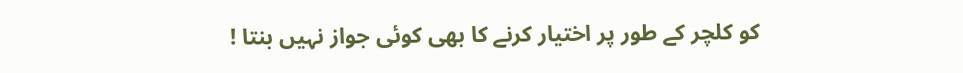کو کلچر کے طور پر اختیار کرنے کا بھی کوئی جواز نہیں بنتا !